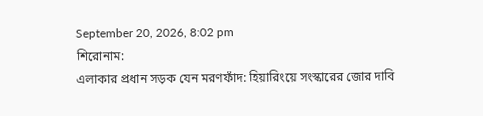September 20, 2026, 8:02 pm
শিরোনাম:
এলাকার প্রধান সড়ক যেন মরণফাঁদ: হিয়ারিংয়ে সংস্কারের জোর দাবি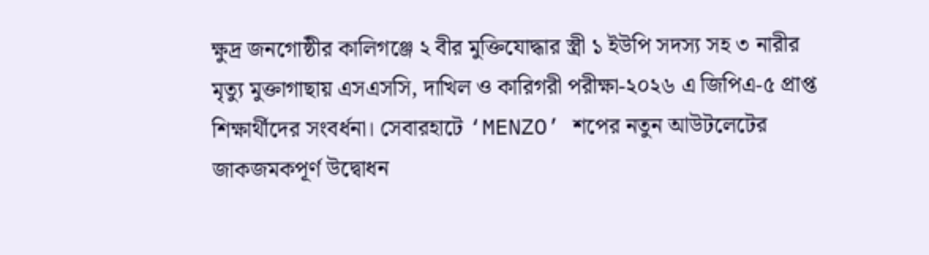ক্ষুদ্র জনগোষ্ঠীর কালিগঞ্জে ২ বীর মুক্তিযোদ্ধার স্ত্রী ১ ইউপি সদস্য সহ ৩ নারীর মৃত্যু মুক্তাগাছায় এসএসসি, দাখিল ও কারিগরী পরীক্ষা-২০২৬ এ জিপিএ-৫ প্রাপ্ত শিক্ষার্থীদের সংবর্ধনা। সেবারহাটে ‘MENZO’ শপের নতুন আউটলেটের জাকজমকপূর্ণ উদ্বোধন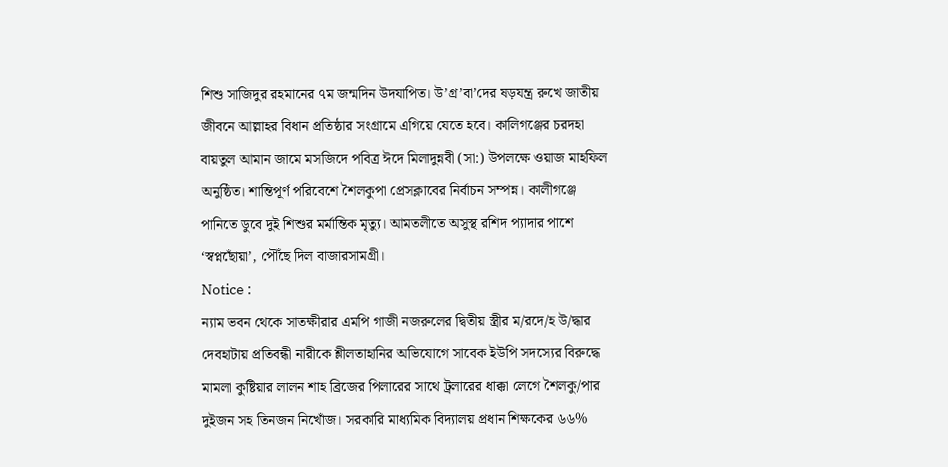শিশু সাজিদুর রহমানের ৭ম জন্মদিন উদযাপিত। উ’গ্র’বা’দের ষড়যন্ত্র রুখে জাতীয় জীবনে আল্লাহর বিধান প্রতিষ্ঠার সংগ্রামে এগিয়ে যেতে হবে। কালিগঞ্জের চরদহা বায়তুল আমান জামে মসজিদে পবিত্র ঈদে মিলাদুন্নবী (সা:) উপলক্ষে ওয়াজ মাহফিল অনুষ্ঠিত। শান্তিপূর্ণ পরিবেশে শৈলকুপা প্রেসক্লাবের নির্বাচন সম্পন্ন। কালীগঞ্জে পানিতে ডুবে দুই শিশুর মর্মান্তিক মৃত্যু। আমতলীতে অসুস্থ রশিদ প্যাদার পাশে ‘স্বপ্নছোঁয়া’, পৌঁছে দিল বাজারসামগ্রী।
Notice :
ন্যাম ভবন থেকে সাতক্ষীরার এমপি গাজী নজরুলের দ্বিতীয় স্ত্রীর ম/রদে/হ উ/দ্ধার দেবহাটায় প্রতিবন্ধী নারীকে শ্লীলতাহানির অভিযোগে সাবেক ইউপি সদস্যের বিরুদ্ধে মামলা কুষ্টিয়ার লালন শাহ ব্রিজের পিলারের সাথে ট্রলারের ধাক্কা লেগে শৈলকু/পার দুইজন সহ তিনজন নিখোঁজ। সরকারি মাধ্যমিক বিদ্যালয় প্রধান শিক্ষকের ৬৬%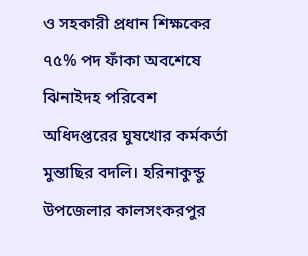ও সহকারী প্রধান শিক্ষকের ৭৫% পদ ফাঁকা অবশেষে ঝিনাইদহ পরিবেশ অধিদপ্তরের ঘুষখোর কর্মকর্তা মুন্তাছির বদলি। হরিনাকুন্ডু উপজেলার কালসংকরপুর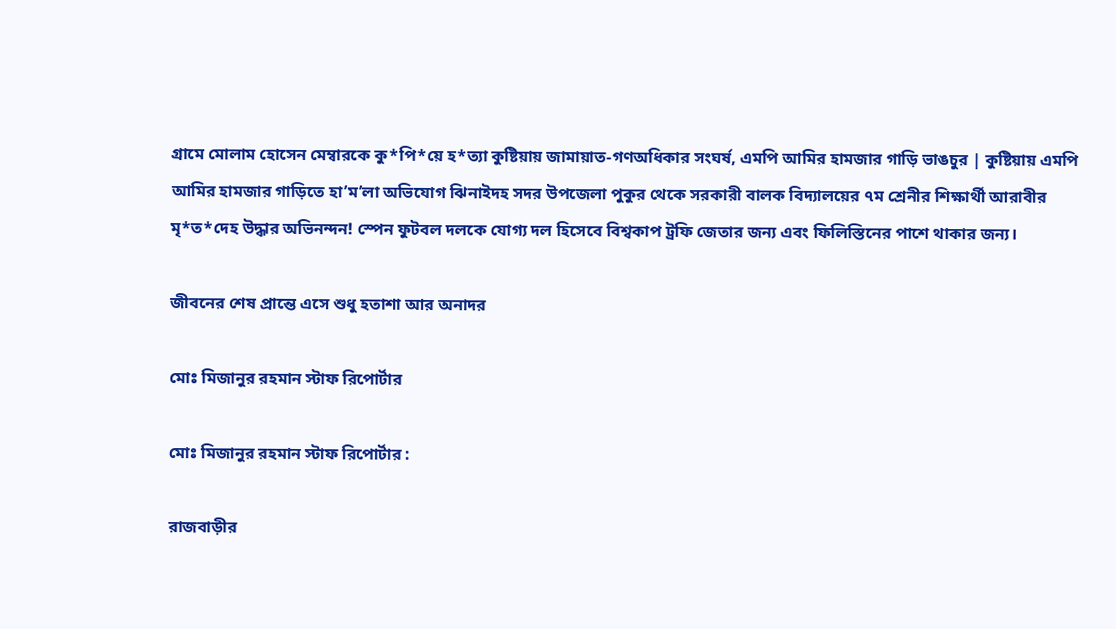গ্রামে মোলাম হোসেন মেম্বারকে কু*পি*য়ে হ*ত্যা কুষ্টিয়ায় জামায়াত-গণঅধিকার সংঘর্ষ, এমপি আমির হামজার গাড়ি ভাঙচুর | কুষ্টিয়ায় এমপি আমির হামজার গাড়িতে হা’ম’লা অভিযোগ ঝিনাইদহ সদর উপজেলা পুকুর থেকে সরকারী বালক বিদ্যালয়ের ৭ম শ্রেনীর শিক্ষার্থী আরাবীর মৃ*ত*দেহ উদ্ধার অভিনন্দন! স্পেন ফুটবল দলকে যোগ্য দল হিসেবে বিশ্বকাপ ট্রফি জেতার জন্য এবং ফিলিস্তিনের পাশে থাকার জন্য।

জীবনের শেষ প্রান্তে এসে শুধু হতাশা আর অনাদর

মোঃ মিজানুর রহমান স্টাফ রিপোর্টার

মোঃ মিজানুর রহমান স্টাফ রিপোর্টার :

রাজবাড়ীর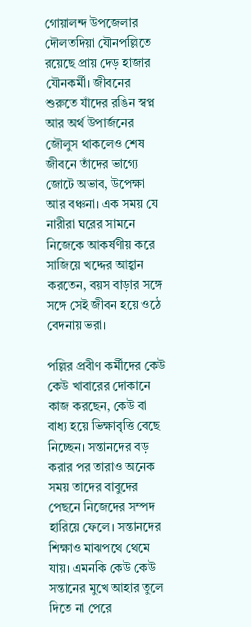গোয়ালন্দ উপজেলার দৌলতদিয়া যৌনপল্লিতে রয়েছে প্রায় দেড় হাজার যৌনকর্মী। জীবনের শুরুতে যাঁদের রঙিন স্বপ্ন আর অর্থ উপার্জনের জৌলুস থাকলেও শেষ জীবনে তাঁদের ভাগ্যে জোটে অভাব, উপেক্ষা আর বঞ্চনা। এক সময় যে নারীরা ঘরের সামনে নিজেকে আকর্ষণীয় করে সাজিয়ে খদ্দের আহ্বান করতেন, বয়স বাড়ার সঙ্গে সঙ্গে সেই জীবন হয়ে ওঠে বেদনায় ভরা।

পল্লির প্রবীণ কর্মীদের কেউ কেউ খাবারের দোকানে কাজ করছেন, কেউ বা বাধ্য হয়ে ভিক্ষাবৃত্তি বেছে নিচ্ছেন। সন্তানদের বড় করার পর তারাও অনেক সময় তাদের বাবুদের পেছনে নিজেদের সম্পদ হারিয়ে ফেলে। সন্তানদের শিক্ষাও মাঝপথে থেমে যায়। এমনকি কেউ কেউ সন্তানের মুখে আহার তুলে দিতে না পেরে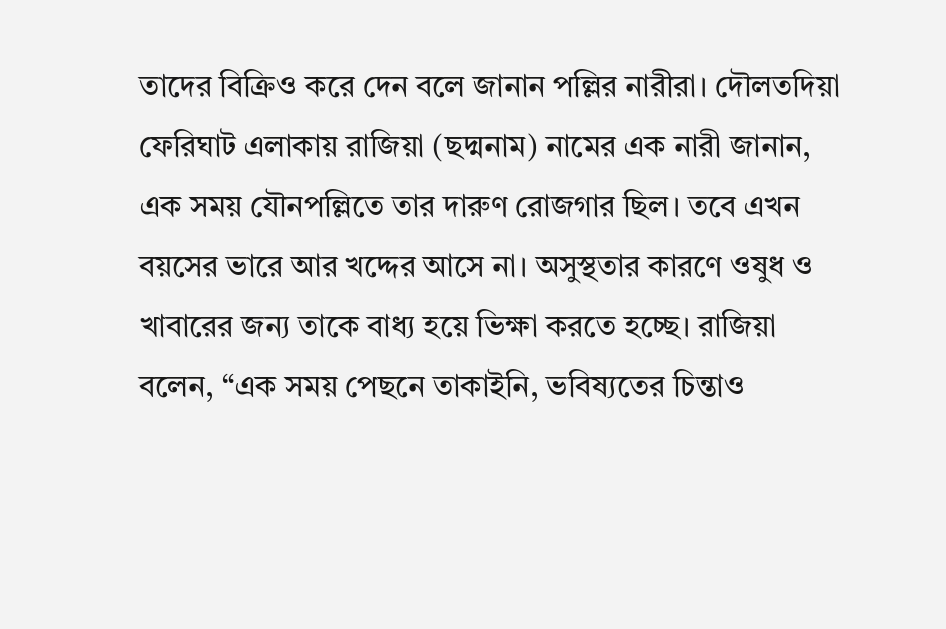তাদের বিক্রিও করে দেন বলে জানান পল্লির নারীরা। দৌলতদিয়া ফেরিঘাট এলাকায় রাজিয়া (ছদ্মনাম) নামের এক নারী জানান, এক সময় যৌনপল্লিতে তার দারুণ রোজগার ছিল। তবে এখন বয়সের ভারে আর খদ্দের আসে না। অসুস্থতার কারণে ওষুধ ও খাবারের জন্য তাকে বাধ্য হয়ে ভিক্ষা করতে হচ্ছে। রাজিয়া বলেন, “এক সময় পেছনে তাকাইনি, ভবিষ্যতের চিন্তাও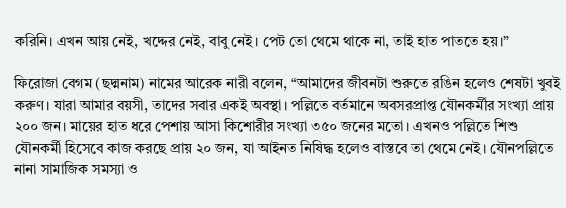করিনি। এখন আয় নেই, খদ্দের নেই, বাবু নেই। পেট তো থেমে থাকে না, তাই হাত পাততে হয়।”

ফিরোজা বেগম (ছদ্মনাম) নামের আরেক নারী বলেন, “আমাদের জীবনটা শুরুতে রঙিন হলেও শেষটা খুবই করুণ। যারা আমার বয়সী, তাদের সবার একই অবস্থা। পল্লিতে বর্তমানে অবসরপ্রাপ্ত যৌনকর্মীর সংখ্যা প্রায় ২০০ জন। মায়ের হাত ধরে পেশায় আসা কিশোরীর সংখ্যা ৩৫০ জনের মতো। এখনও পল্লিতে শিশু যৌনকর্মী হিসেবে কাজ করছে প্রায় ২০ জন, যা আইনত নিষিদ্ধ হলেও বাস্তবে তা থেমে নেই। যৌনপল্লিতে নানা সামাজিক সমস্যা ও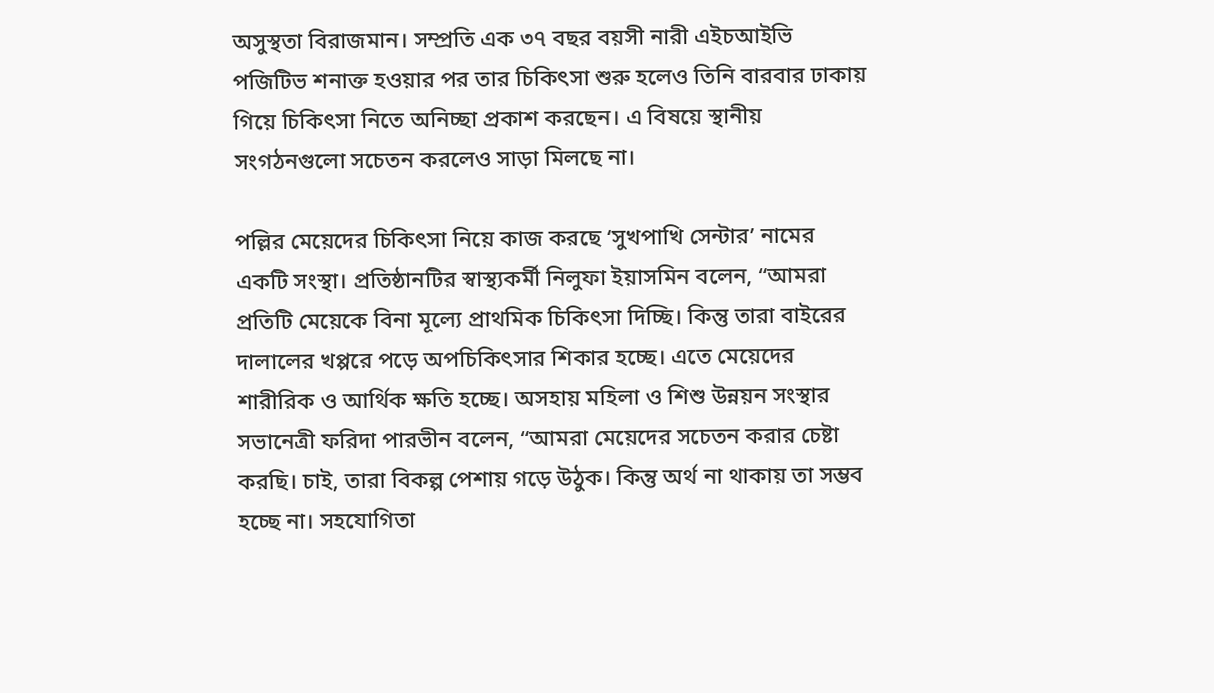অসুস্থতা বিরাজমান। সম্প্রতি এক ৩৭ বছর বয়সী নারী এইচআইভি পজিটিভ শনাক্ত হওয়ার পর তার চিকিৎসা শুরু হলেও তিনি বারবার ঢাকায় গিয়ে চিকিৎসা নিতে অনিচ্ছা প্রকাশ করছেন। এ বিষয়ে স্থানীয় সংগঠনগুলো সচেতন করলেও সাড়া মিলছে না।

পল্লির মেয়েদের চিকিৎসা নিয়ে কাজ করছে ‘সুখপাখি সেন্টার’ নামের একটি সংস্থা। প্রতিষ্ঠানটির স্বাস্থ্যকর্মী নিলুফা ইয়াসমিন বলেন, “আমরা প্রতিটি মেয়েকে বিনা মূল্যে প্রাথমিক চিকিৎসা দিচ্ছি। কিন্তু তারা বাইরের দালালের খপ্পরে পড়ে অপচিকিৎসার শিকার হচ্ছে। এতে মেয়েদের শারীরিক ও আর্থিক ক্ষতি হচ্ছে। অসহায় মহিলা ও শিশু উন্নয়ন সংস্থার সভানেত্রী ফরিদা পারভীন বলেন, “আমরা মেয়েদের সচেতন করার চেষ্টা করছি। চাই, তারা বিকল্প পেশায় গড়ে উঠুক। কিন্তু অর্থ না থাকায় তা সম্ভব হচ্ছে না। সহযোগিতা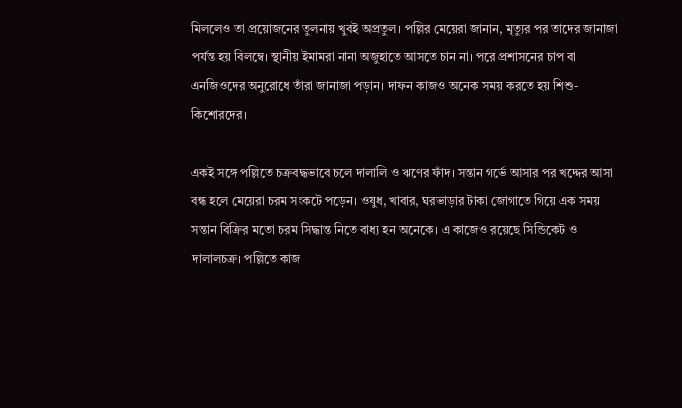মিললেও তা প্রয়োজনের তুলনায় খুবই অপ্রতুল। পল্লির মেয়েরা জানান, মৃত্যুর পর তাদের জানাজা পর্যন্ত হয় বিলম্বে। স্থানীয় ইমামরা নানা অজুহাতে আসতে চান না। পরে প্রশাসনের চাপ বা এনজিওদের অনুরোধে তাঁরা জানাজা পড়ান। দাফন কাজও অনেক সময় করতে হয় শিশু-কিশোরদের।

একই সঙ্গে পল্লিতে চক্রবদ্ধভাবে চলে দালালি ও ঋণের ফাঁদ। সন্তান গর্ভে আসার পর খদ্দের আসা বন্ধ হলে মেয়েরা চরম সংকটে পড়েন। ওষুধ, খাবার, ঘরভাড়ার টাকা জোগাতে গিয়ে এক সময় সন্তান বিক্রির মতো চরম সিদ্ধান্ত নিতে বাধ্য হন অনেকে। এ কাজেও রয়েছে সিন্ডিকেট ও দালালচক্র। পল্লিতে কাজ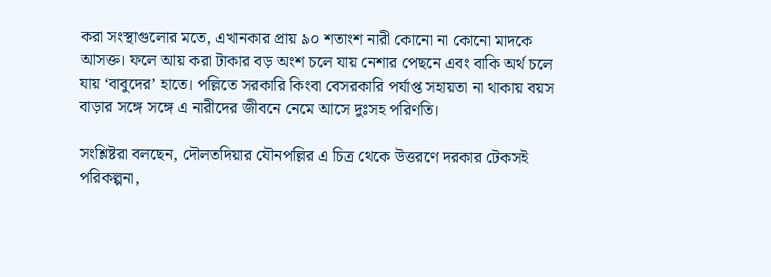করা সংস্থাগুলোর মতে, এখানকার প্রায় ৯০ শতাংশ নারী কোনো না কোনো মাদকে আসক্ত। ফলে আয় করা টাকার বড় অংশ চলে যায় নেশার পেছনে এবং বাকি অর্থ চলে যায় ‘বাবুদের’ হাতে। পল্লিতে সরকারি কিংবা বেসরকারি পর্যাপ্ত সহায়তা না থাকায় বয়স বাড়ার সঙ্গে সঙ্গে এ নারীদের জীবনে নেমে আসে দুঃসহ পরিণতি।

সংশ্লিষ্টরা বলছেন, দৌলতদিয়ার যৌনপল্লির এ চিত্র থেকে উত্তরণে দরকার টেকসই পরিকল্পনা,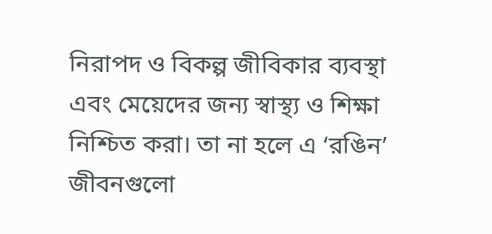নিরাপদ ও বিকল্প জীবিকার ব্যবস্থা এবং মেয়েদের জন্য স্বাস্থ্য ও শিক্ষা নিশ্চিত করা। তা না হলে এ ‘রঙিন’ জীবনগুলো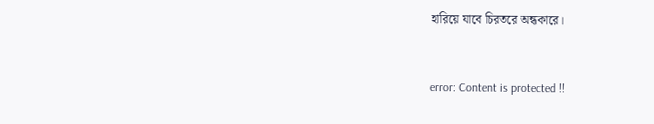হারিয়ে যাবে চিরতরে অন্ধকারে।



error: Content is protected !!